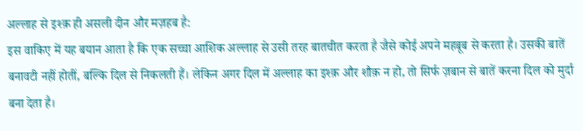अल्लाह से इश्क़ ही असली दीन और मज़हब है:
इस वाकिए में यह बयान आता है कि एक सच्चा आशिक अल्लाह से उसी तरह बातचीत करता है जैसे कोई अपने महबूब से करता है। उसकी बातें बनावटी नहीं होतीं, बल्कि दिल से निकलती हैं। लेकिन अगर दिल में अल्लाह का इश्क़ और शौक़ न हो, तो सिर्फ ज़बान से बातें करना दिल को मुर्दा बना देता है।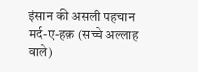इंसान की असली पहचान
मर्द-ए-हक़ (सच्चे अल्लाह वाले)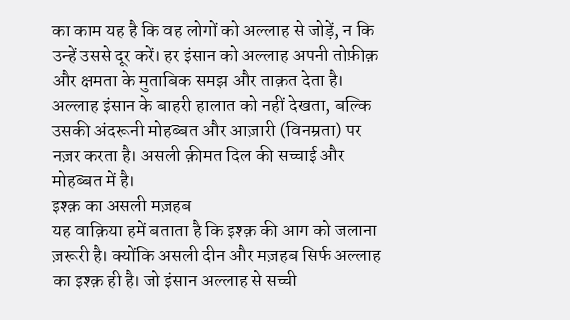का काम यह है कि वह लोगों को अल्लाह से जोड़ें, न कि उन्हें उससे दूर करें। हर इंसान को अल्लाह अपनी तोफ़ीक़ और क्षमता के मुताबिक समझ और ताक़त देता है।
अल्लाह इंसान के बाहरी हालात को नहीं देखता, बल्कि उसकी अंदरूनी मोहब्बत और आज़ारी (विनम्रता) पर नज़र करता है। असली क़ीमत दिल की सच्चाई और मोहब्बत में है।
इश्क़ का असली मज़हब
यह वाक़िया हमें बताता है कि इश्क़ की आग को जलाना ज़रूरी है। क्योंकि असली दीन और मज़हब सिर्फ अल्लाह का इश्क़ ही है। जो इंसान अल्लाह से सच्ची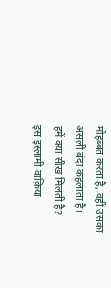मोहब्बत करता है, वही उसका असली बंदा कहलाता है।
हमें क्या सीख मिलती है?
इस इस्लामी वाक़िया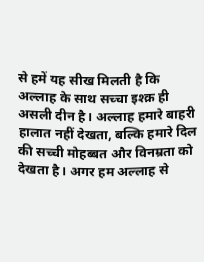से हमें यह सीख मिलती है कि अल्लाह के साथ सच्चा इश्क़ ही असली दीन है। अल्लाह हमारे बाहरी हालात नहीं देखता, बल्कि हमारे दिल की सच्ची मोहब्बत और विनम्रता को देखता है। अगर हम अल्लाह से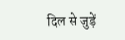दिल से जुड़ें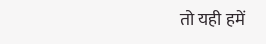तो यही हमें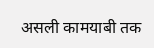असली कामयाबी तक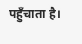पहुँचाता है।